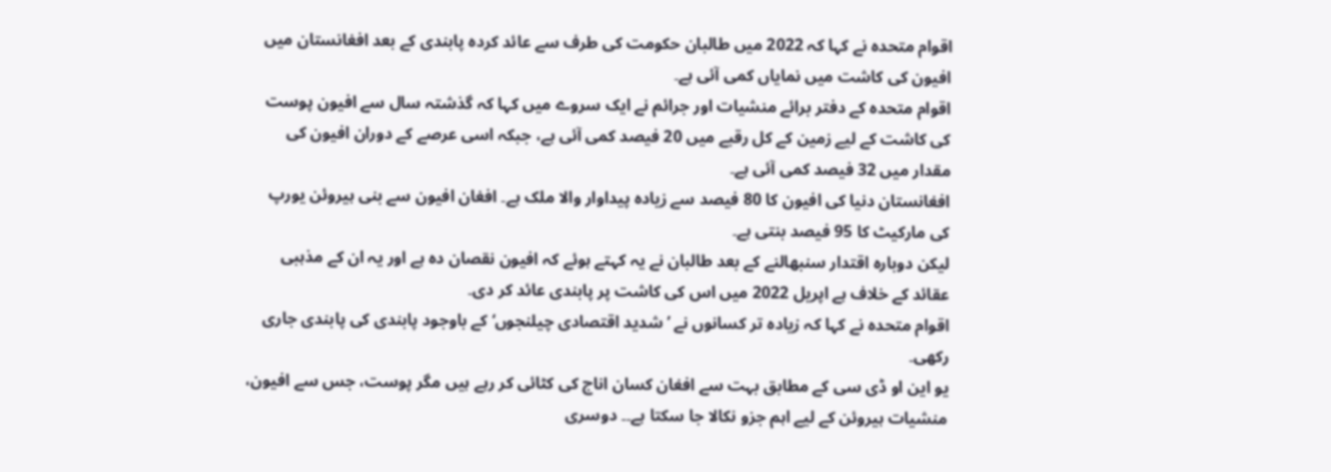اقوام متحدہ نے کہا کہ 2022 میں طالبان حکومت کی طرف سے عائد کردہ پابندی کے بعد افغانستان میں افیون کی کاشت میں نمایاں کمی آئی ہے۔
اقوام متحدہ کے دفتر برائے منشیات اور جرائم نے ایک سروے میں کہا کہ گذشتہ سال سے افیون پوست کی کاشت کے لیے زمین کے کل رقبے میں 20 فیصد کمی آئی ہے، جبکہ اسی عرصے کے دوران افیون کی مقدار میں 32 فیصد کمی آئی ہے۔
افغانستان دنیا کی افیون کا 80 فیصد سے زیادہ پیداوار والا ملک ہے۔ افغان افیون سے بنی ہیروئن یورپ کی مارکیٹ کا 95 فیصد بنتی ہے۔
لیکن دوبارہ اقتدار سنبھالنے کے بعد طالبان نے یہ کہتے ہوئے کہ افیون نقصان دہ ہے اور یہ ان کے مذہبی عقائد کے خلاف ہے اپریل 2022 میں اس کی کاشت پر پابندی عائد کر دی۔
اقوام متحدہ نے کہا کہ زیادہ تر کسانوں نے ’شدید اقتصادی چیلنجوں‘ کے باوجود پابندی کی پابندی جاری رکھی۔
یو این او ڈی سی کے مطابق بہت سے افغان کسان اناج کی کٹائی کر رہے ہیں مگر پوست، جس سے افیون، منشیات ہیروئن کے لیے اہم جزو نکالا جا سکتا ہے۔۔ دوسری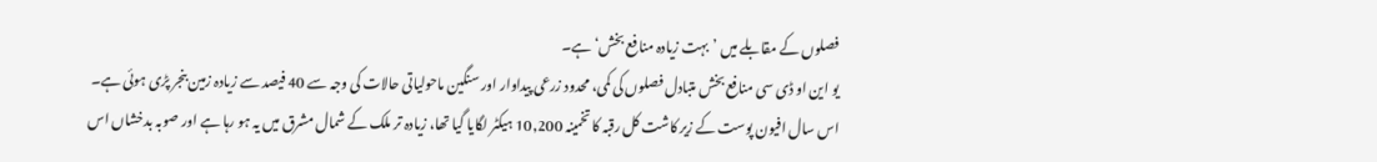فصلوں کے مقابلے میں ’بہت زیادہ منافع بخش‘ ہے۔
یو این او ڈی سی منافع بخش متبادل فصلوں کی کمی، محدود زرعی پیداوار اور سنگین ماحولیاتی حالات کی وجہ سے 40 فیصد سے زیادہ زمین بنجر پڑی ہوئی ہے۔
اس سال افیون پوست کے زیر کاشت کل رقبہ کا تخمینہ 10,200 ہیکٹر لگایا گیا تھا، زیادہ تر ملک کے شمال مشرق میں یہ ہو رہا ہے اور صوبہ بدخشاں اس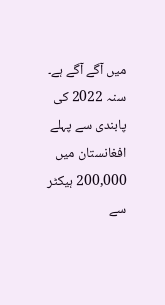میں آگے آگے ہے۔
سنہ 2022 کی پابندی سے پہلے افغانستان میں 200,000 ہیکٹر سے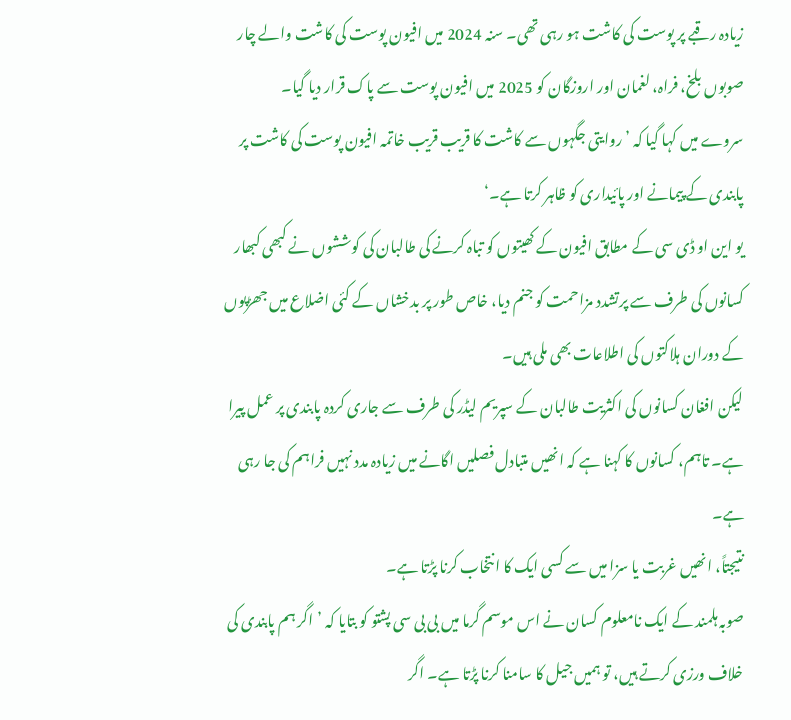زیادہ رقبے پر پوست کی کاشت ہو رہی تھی۔ سنہ 2024 میں افیون پوست کی کاشت والے چار صوبوں بلخ، فراہ، لغمان اور اروزگان کو 2025 میں افیون پوست سے پاک قرار دیا گیا۔
سروے میں کہا گیا کہ ’روایتی جگہوں سے کاشت کا قریب قریب خاتمہ افیون پوست کی کاشت پر پابندی کے پیمانے اور پائیداری کو ظاہر کرتا ہے۔‘
یو این او ڈی سی کے مطابق افیون کے کھیتوں کو تباہ کرنے کی طالبان کی کوششوں نے کبھی کبھار کسانوں کی طرف سے پرتشدد مزاحمت کو جنم دیا، خاص طور پر بدخشاں کے کئی اضلاع میں جھڑپوں کے دوران ہلاکتوں کی اطلاعات بھی ملی ہیں۔
لیکن افغان کسانوں کی اکثریت طالبان کے سپریم لیڈر کی طرف سے جاری کردہ پابندی پر عمل پیرا ہے۔ تاہم، کسانوں کا کہنا ہے کہ انھیں متبادل فصلیں اگانے میں زیادہ مدد نہیں فراہم کی جا رہی ہے۔
نتیجتاً، انھیں غربت یا سزا میں سے کسی ایک کا انتخاب کرنا پڑتا ہے۔
صوبہ ہلمند کے ایک نامعلوم کسان نے اس موسم گرما میں بی بی سی پشتو کو بتایا کہ ’اگر ہم پابندی کی خلاف ورزی کرتے ہیں، تو ہمیں جیل کا سامنا کرنا پڑتا ہے۔ اگر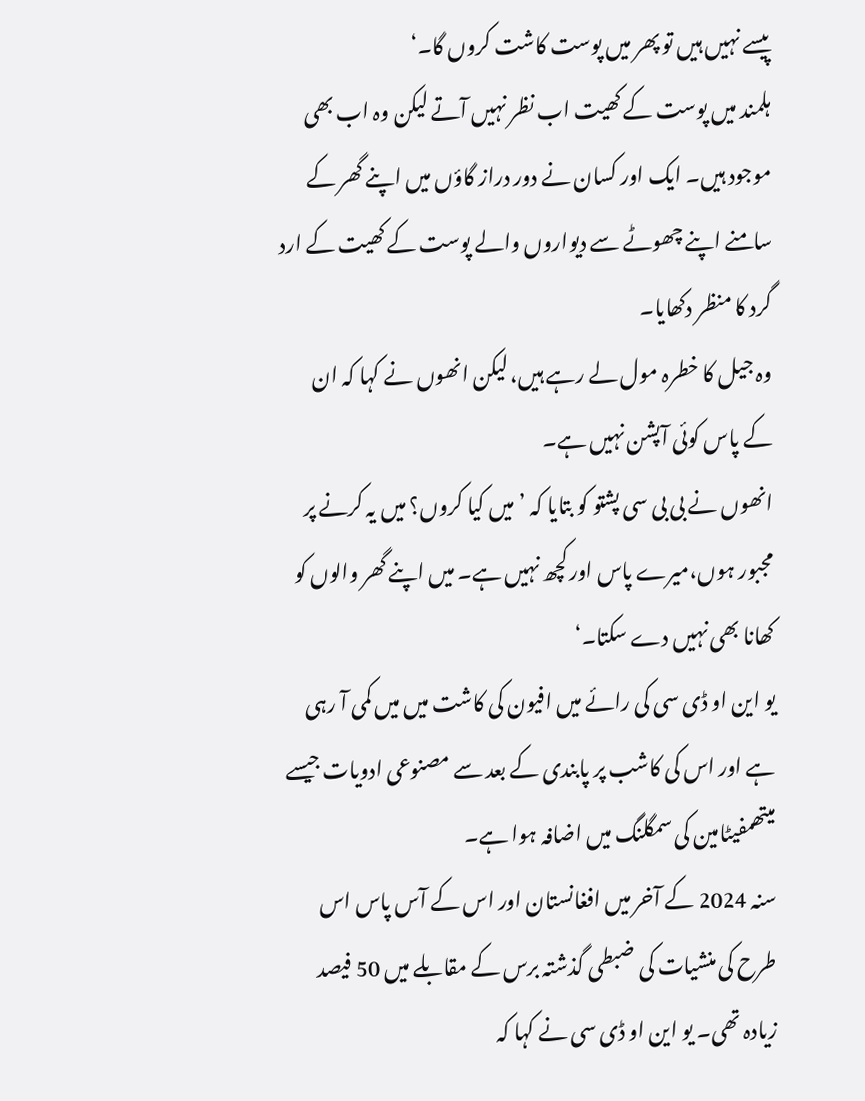پیسے نہیں ہیں تو پھر میں پوست کاشت کروں گا۔‘
ہلمند میں پوست کے کھیت اب نظر نہیں آتے لیکن وہ اب بھی موجود ہیں۔ ایک اور کسان نے دور دراز گاؤں میں اپنے گھر کے سامنے اپنے چھوٹے سے دیواروں والے پوست کے کھیت کے ارد گرد کا منظر دکھایا۔
وہ جیل کا خطرہ مول لے رہے ہیں، لیکن انھوں نے کہا کہ ان کے پاس کوئی آپشن نہیں ہے۔
انھوں نے بی بی سی پشتو کو بتایا کہ ’میں کیا کروں؟ میں یہ کرنے پر مجبور ہوں،میرے پاس اور کچھ نہیں ہے۔ میں اپنے گھر والوں کو کھانا بھی نہیں دے سکتا۔‘
یو این او ڈی سی کی رائے میں افیون کی کاشت میں میں کمی آ رہی ہے اور اس کی کاشب پر پابندی کے بعد سے مصنوعی ادویات جیسے میتھمفیٹامین کی سمگلنگ میں اضافہ ہوا ہے۔
سنہ 2024 کے آخر میں افغانستان اور اس کے آس پاس اس طرح کی منشیات کی ضبطی گذشتہ برس کے مقابلے میں 50 فیصد زیادہ تھی۔ یو این او ڈی سی نے کہا کہ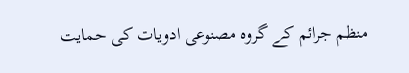منظم جرائم کے گروہ مصنوعی ادویات کی حمایت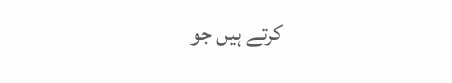کرتے ہیں جو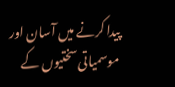پیدا کرنے میں آسان اور موسمیاتی سختیوں کے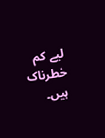لیے کم خطرناک ہیں۔